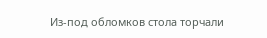Из-под обломков стола торчали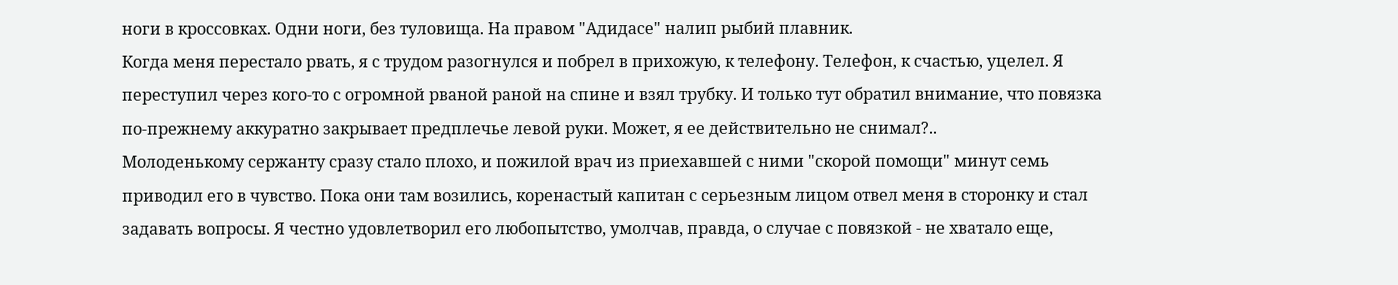ноги в кроссовках. Одни ноги, без туловища. На правом "Адидасе" налип рыбий плавник.
Когда меня перестало рвать, я с трудом разогнулся и побрел в прихожую, к телефону. Телефон, к счастью, уцелел. Я переступил через кого-то с огромной рваной раной на спине и взял трубку. И только тут обратил внимание, что повязка по-прежнему аккуратно закрывает предплечье левой руки. Может, я ее действительно не снимал?..
Молоденькому сержанту сразу стало плохо, и пожилой врач из приехавшей с ними "скорой помощи" минут семь приводил его в чувство. Пока они там возились, коренастый капитан с серьезным лицом отвел меня в сторонку и стал задавать вопросы. Я честно удовлетворил его любопытство, умолчав, правда, о случае с повязкой - не хватало еще,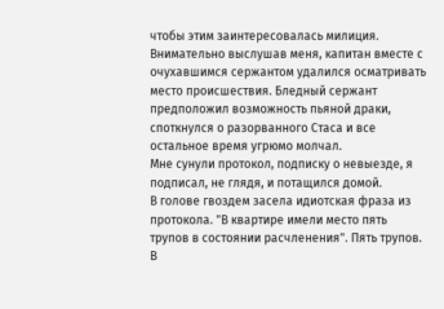чтобы этим заинтересовалась милиция. Внимательно выслушав меня, капитан вместе с очухавшимся сержантом удалился осматривать место происшествия. Бледный сержант предположил возможность пьяной драки, споткнулся о разорванного Стаса и все остальное время угрюмо молчал.
Мне сунули протокол, подписку о невыезде, я подписал, не глядя, и потащился домой.
В голове гвоздем засела идиотская фраза из протокола. "В квартире имели место пять трупов в состоянии расчленения". Пять трупов. В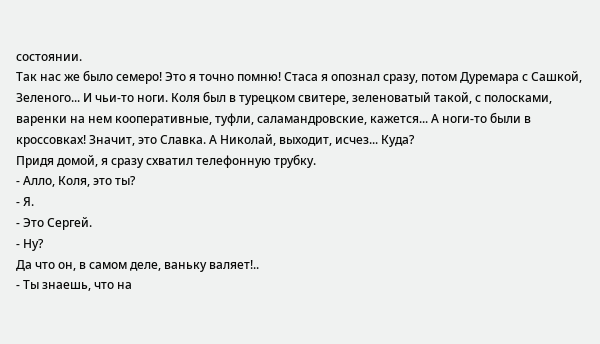состоянии.
Так нас же было семеро! Это я точно помню! Стаса я опознал сразу, потом Дуремара с Сашкой, Зеленого... И чьи-то ноги. Коля был в турецком свитере, зеленоватый такой, с полосками, варенки на нем кооперативные, туфли, саламандровские, кажется... А ноги-то были в кроссовках! Значит, это Славка. А Николай, выходит, исчез... Куда?
Придя домой, я сразу схватил телефонную трубку.
- Алло, Коля, это ты?
- Я.
- Это Сергей.
- Ну?
Да что он, в самом деле, ваньку валяет!..
- Ты знаешь, что на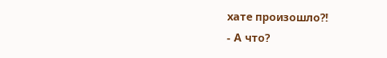хате произошло?!
- А что?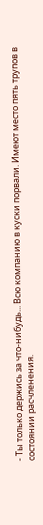- Ты только держись за что-нибудь... Всю компанию в куски порвали. Имеют место пять трупов в состоянии расчленения.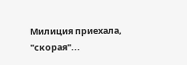Милиция приехала, "скорая"...